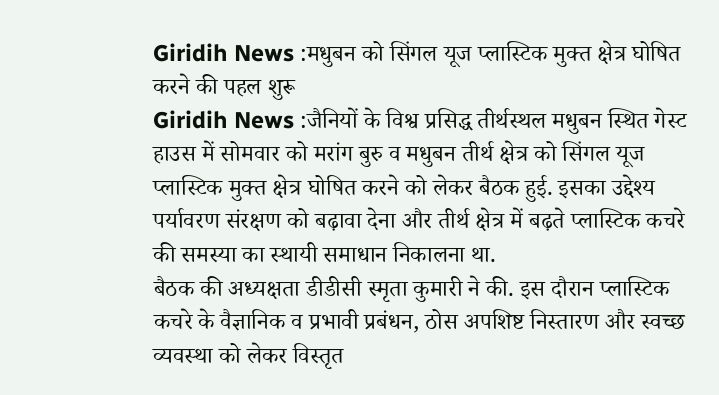Giridih News :मधुबन को सिंगल यूज प्लास्टिक मुक्त क्षेत्र घोषित करने की पहल शुरू
Giridih News :जैनियों के विश्व प्रसिद्ध तीर्थस्थल मधुबन स्थित गेस्ट हाउस में सोमवार को मरांग बुरु व मधुबन तीर्थ क्षेत्र को सिंगल यूज प्लास्टिक मुक्त क्षेत्र घोषित करने को लेकर बैठक हुई. इसका उद्देश्य पर्यावरण संरक्षण को बढ़ावा देना और तीर्थ क्षेत्र में बढ़ते प्लास्टिक कचरे की समस्या का स्थायी समाधान निकालना था.
बैठक की अध्यक्षता डीडीसी स्मृता कुमारी ने की. इस दौरान प्लास्टिक कचरे के वैज्ञानिक व प्रभावी प्रबंधन, ठोस अपशिष्ट निस्तारण और स्वच्छ व्यवस्था को लेकर विस्तृत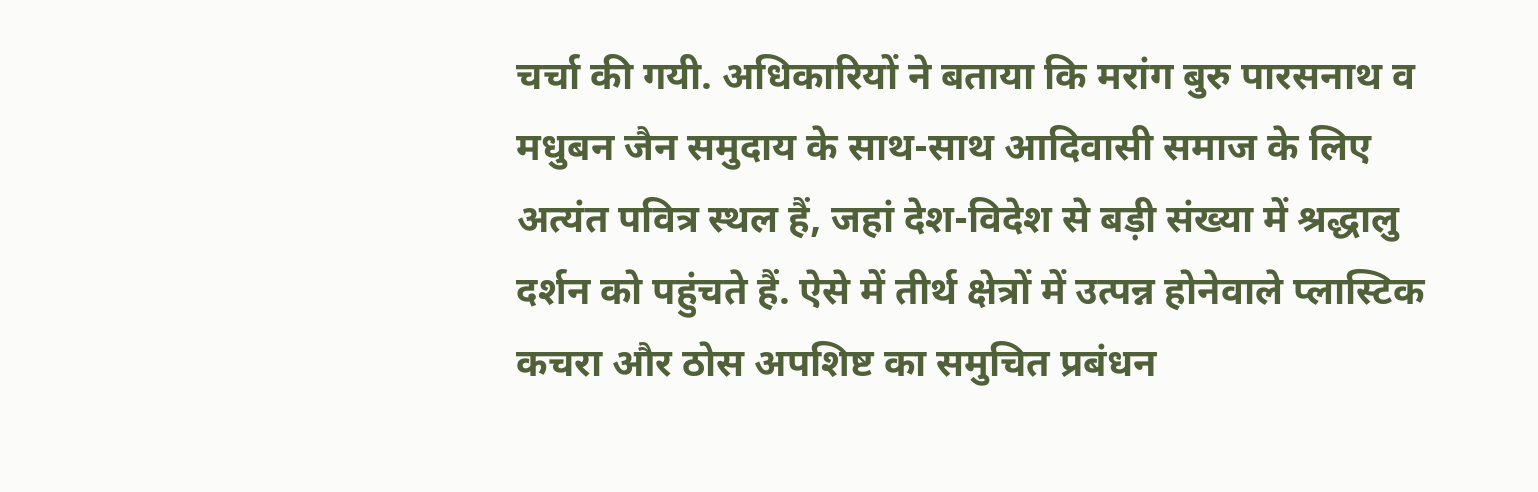चर्चा की गयी. अधिकारियों ने बताया कि मरांग बुरु पारसनाथ व मधुबन जैन समुदाय के साथ-साथ आदिवासी समाज के लिए अत्यंत पवित्र स्थल हैं, जहां देश-विदेश से बड़ी संख्या में श्रद्धालु दर्शन को पहुंचते हैं. ऐसे में तीर्थ क्षेत्रों में उत्पन्न होनेवाले प्लास्टिक कचरा और ठोस अपशिष्ट का समुचित प्रबंधन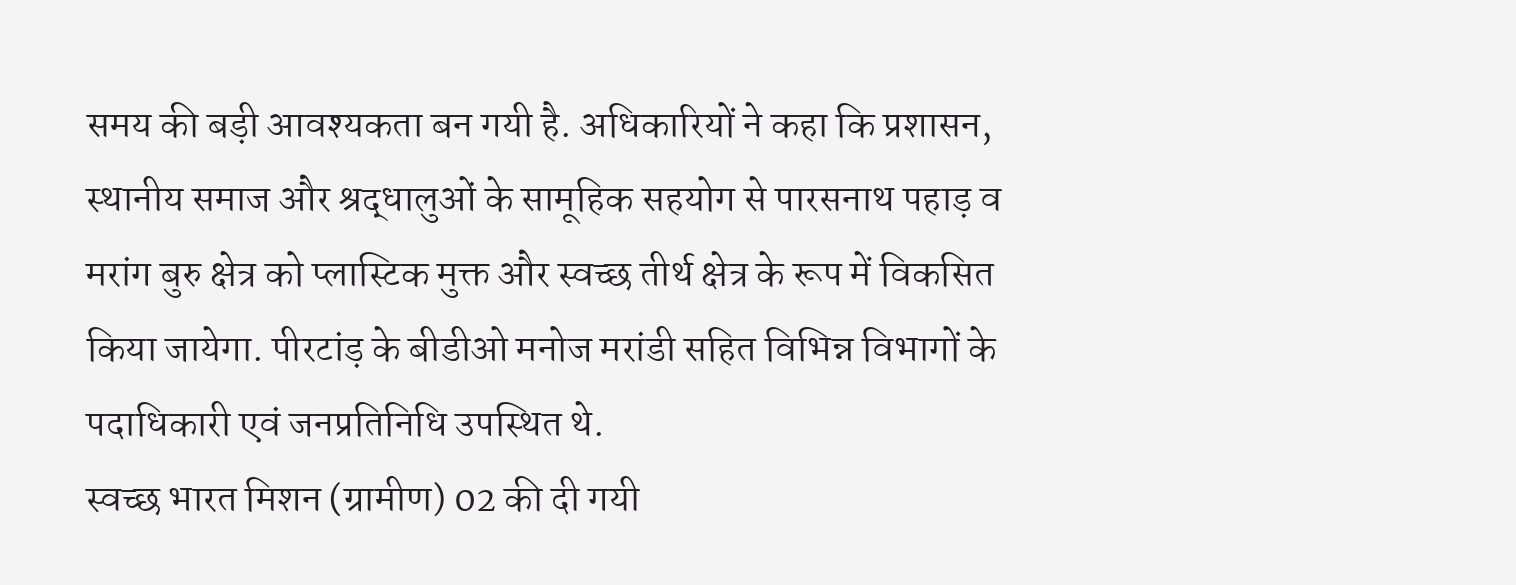समय की बड़ी आवश्यकता बन गयी है. अधिकारियों ने कहा कि प्रशासन, स्थानीय समाज और श्रद्धालुओं के सामूहिक सहयोग से पारसनाथ पहाड़ व मरांग बुरु क्षेत्र को प्लास्टिक मुक्त और स्वच्छ तीर्थ क्षेत्र के रूप में विकसित किया जायेगा. पीरटांड़ के बीडीओ मनोज मरांडी सहित विभिन्न विभागों के पदाधिकारी एवं जनप्रतिनिधि उपस्थित थे.
स्वच्छ भारत मिशन (ग्रामीण) 02 की दी गयी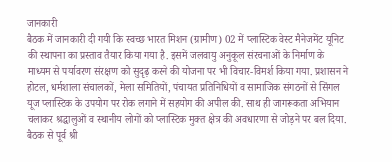जानकारी
बैठक में जानकारी दी गयी कि स्वच्छ भारत मिशन (ग्रामीण) 02 में प्लास्टिक वेस्ट मैनेजमेंट यूनिट की स्थापना का प्रस्ताव तैयार किया गया है. इसमें जलवायु अनुकूल संरचनाओं के निर्माण के माध्यम से पर्यावरण संरक्षण को सुदृढ़ करने की योजना पर भी विचार-विमर्श किया गया. प्रशासन ने होटल, धर्मशाला संचालकों, मेला समितियों, पंचायत प्रतिनिधियों व सामाजिक संगठनों से सिंगल यूज प्लास्टिक के उपयोग पर रोक लगाने में सहयोग की अपील की. साथ ही जागरूकता अभियान चलाकर श्रद्धालुओं व स्थानीय लोगों को प्लास्टिक मुक्त क्षेत्र की अवधारणा से जोड़ने पर बल दिया. बैठक से पूर्व श्री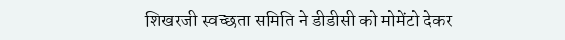शिखरजी स्वच्छता समिति ने डीडीसी को मोमेंटो देकर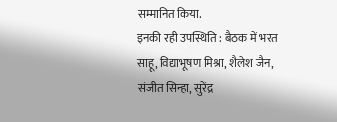सम्मानित किया.
इनकी रही उपस्थिति : बैठक में भरत साहू, विद्याभूषण मिश्रा, शैलेश जैन, संजीत सिन्हा, सुरेंद्र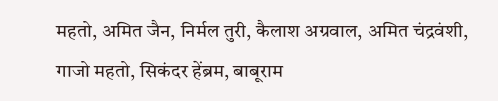महतो, अमित जैन, निर्मल तुरी, कैलाश अग्रवाल, अमित चंद्रवंशी, गाजो महतो, सिकंदर हेंब्रम, बाबूराम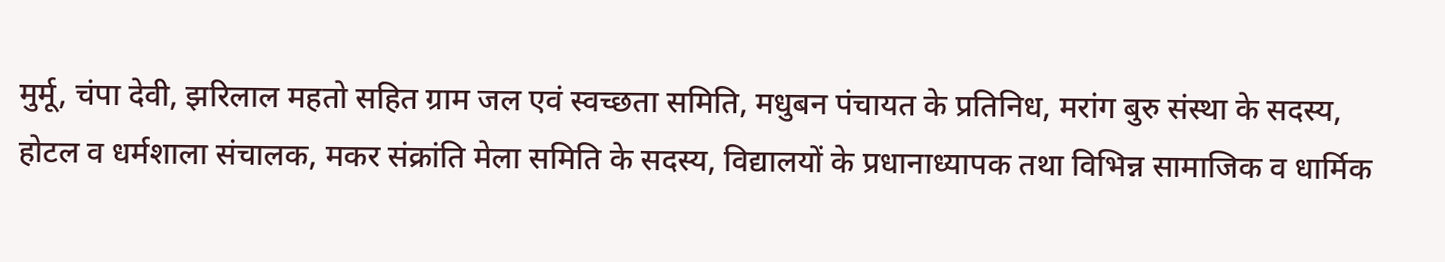मुर्मू, चंपा देवी, झरिलाल महतो सहित ग्राम जल एवं स्वच्छता समिति, मधुबन पंचायत के प्रतिनिध, मरांग बुरु संस्था के सदस्य, होटल व धर्मशाला संचालक, मकर संक्रांति मेला समिति के सदस्य, विद्यालयों के प्रधानाध्यापक तथा विभिन्न सामाजिक व धार्मिक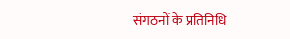संगठनों के प्रतिनिधि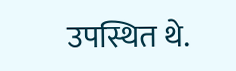उपस्थित थे.